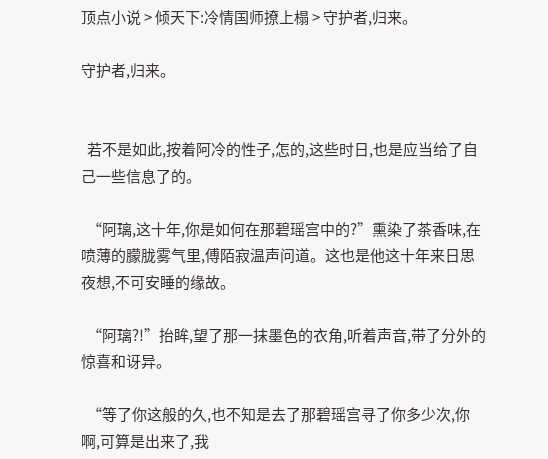顶点小说 > 倾天下:冷情国师撩上榻 > 守护者,归来。

守护者,归来。


  若不是如此,按着阿冷的性子,怎的,这些时日,也是应当给了自己一些信息了的。

  “阿璃,这十年,你是如何在那碧瑶宫中的?”熏染了茶香味,在喷薄的朦胧雾气里,傅陌寂温声问道。这也是他这十年来日思夜想,不可安睡的缘故。

  “阿璃?!”抬眸,望了那一抹墨色的衣角,听着声音,带了分外的惊喜和讶异。

  “等了你这般的久,也不知是去了那碧瑶宫寻了你多少次,你啊,可算是出来了,我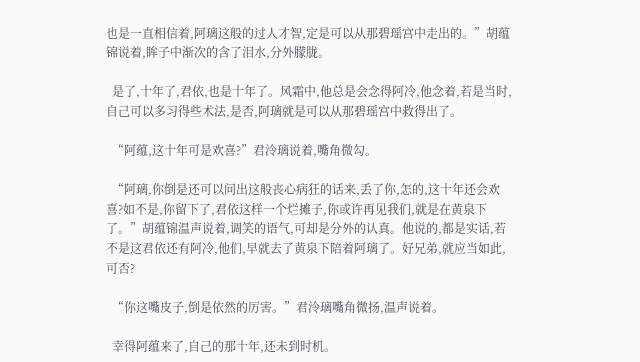也是一直相信着,阿璃这般的过人才智,定是可以从那碧瑶宫中走出的。”胡蕴锦说着,眸子中渐次的含了泪水,分外朦胧。

  是了,十年了,君依,也是十年了。风霜中,他总是会念得阿冷,他念着,若是当时,自己可以多习得些术法,是否,阿璃就是可以从那碧瑶宫中救得出了。

  “阿蕴,这十年可是欢喜?”君泠璃说着,嘴角微勾。

  “阿璃,你倒是还可以问出这般丧心病狂的话来,丢了你,怎的,这十年还会欢喜?如不是,你留下了,君依这样一个烂摊子,你或许再见我们,就是在黄泉下了。”胡蕴锦温声说着,调笑的语气,可却是分外的认真。他说的,都是实话,若不是这君依还有阿冷,他们,早就去了黄泉下陪着阿璃了。好兄弟,就应当如此,可否?

  “你这嘴皮子,倒是依然的厉害。”君泠璃嘴角微扬,温声说着。

  幸得阿蕴来了,自己的那十年,还未到时机。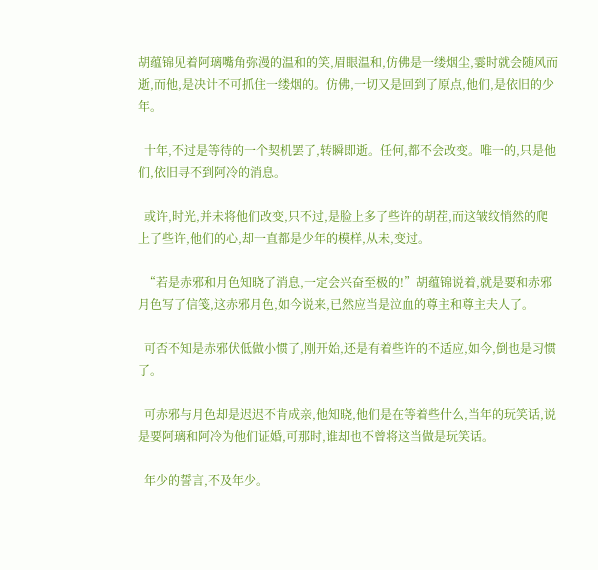胡蕴锦见着阿璃嘴角弥漫的温和的笑,眉眼温和,仿佛是一缕烟尘,霎时就会随风而逝,而他,是决计不可抓住一缕烟的。仿佛,一切又是回到了原点,他们,是依旧的少年。

  十年,不过是等待的一个契机罢了,转瞬即逝。任何,都不会改变。唯一的,只是他们,依旧寻不到阿冷的消息。

  或许,时光,并未将他们改变,只不过,是脸上多了些许的胡茬,而这皱纹悄然的爬上了些许,他们的心,却一直都是少年的模样,从未,变过。

  “若是赤邪和月色知晓了消息,一定会兴奋至极的!”胡蕴锦说着,就是要和赤邪月色写了信笺,这赤邪月色,如今说来,已然应当是泣血的尊主和尊主夫人了。

  可否不知是赤邪伏低做小惯了,刚开始,还是有着些许的不适应,如今,倒也是习惯了。

  可赤邪与月色却是迟迟不肯成亲,他知晓,他们是在等着些什么,当年的玩笑话,说是要阿璃和阿冷为他们证婚,可那时,谁却也不曾将这当做是玩笑话。

  年少的誓言,不及年少。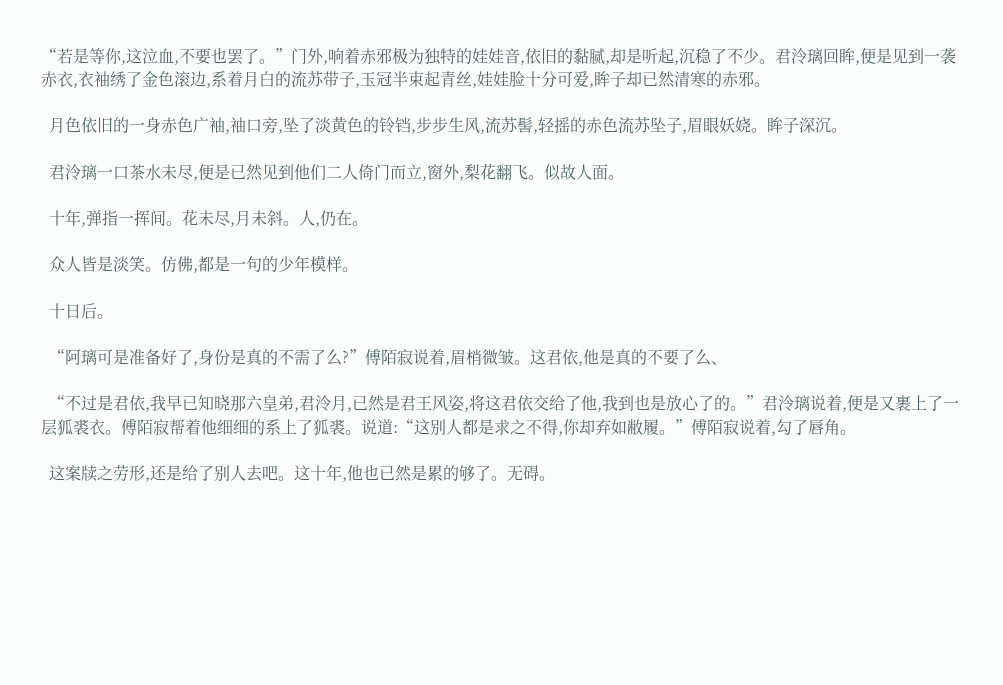“若是等你,这泣血,不要也罢了。”门外,响着赤邪极为独特的娃娃音,依旧的黏腻,却是听起,沉稳了不少。君泠璃回眸,便是见到一袭赤衣,衣袖绣了金色滚边,系着月白的流苏带子,玉冠半束起青丝,娃娃脸十分可爱,眸子却已然清寒的赤邪。

  月色依旧的一身赤色广袖,袖口旁,坠了淡黄色的铃铛,步步生风,流苏髻,轻摇的赤色流苏坠子,眉眼妖娆。眸子深沉。

  君泠璃一口茶水未尽,便是已然见到他们二人倚门而立,窗外,梨花翻飞。似故人面。

  十年,弹指一挥间。花未尽,月未斜。人,仍在。

  众人皆是淡笑。仿佛,都是一句的少年模样。

  十日后。

  “阿璃可是准备好了,身份是真的不需了么?”傅陌寂说着,眉梢微皱。这君依,他是真的不要了么、

  “不过是君依,我早已知晓那六皇弟,君泠月,已然是君王风姿,将这君依交给了他,我到也是放心了的。”君泠璃说着,便是又裹上了一层狐裘衣。傅陌寂帮着他细细的系上了狐裘。说道:“这别人都是求之不得,你却弃如敝履。”傅陌寂说着,勾了唇角。

  这案牍之劳形,还是给了别人去吧。这十年,他也已然是累的够了。无碍。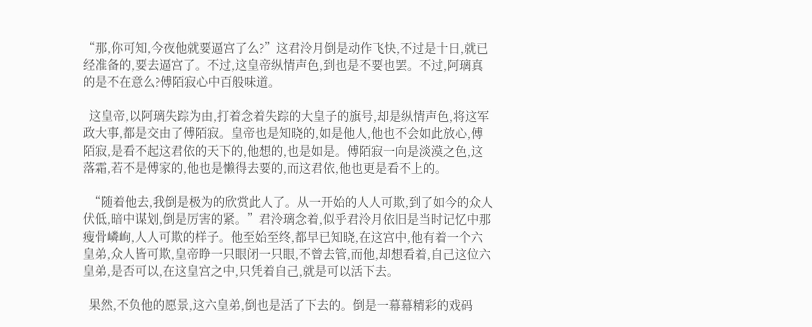“那,你可知,今夜他就要逼宫了么?”这君泠月倒是动作飞快,不过是十日,就已经准备的,要去逼宫了。不过,这皇帝纵情声色,到也是不要也罢。不过,阿璃真的是不在意么?傅陌寂心中百般味道。

  这皇帝,以阿璃失踪为由,打着念着失踪的大皇子的旗号,却是纵情声色,将这军政大事,都是交由了傅陌寂。皇帝也是知晓的,如是他人,他也不会如此放心,傅陌寂,是看不起这君依的天下的,他想的,也是如是。傅陌寂一向是淡漠之色,这落霜,若不是傅家的,他也是懒得去要的,而这君依,他也更是看不上的。

  “随着他去,我倒是极为的欣赏此人了。从一开始的人人可欺,到了如今的众人伏低,暗中谋划,倒是厉害的紧。”君泠璃念着,似乎君泠月依旧是当时记忆中那瘦骨嶙峋,人人可欺的样子。他至始至终,都早已知晓,在这宫中,他有着一个六皇弟,众人皆可欺,皇帝睁一只眼闭一只眼,不曾去管,而他,却想看着,自己这位六皇弟,是否可以,在这皇宫之中,只凭着自己,就是可以活下去。

  果然,不负他的愿景,这六皇弟,倒也是活了下去的。倒是一幕幕精彩的戏码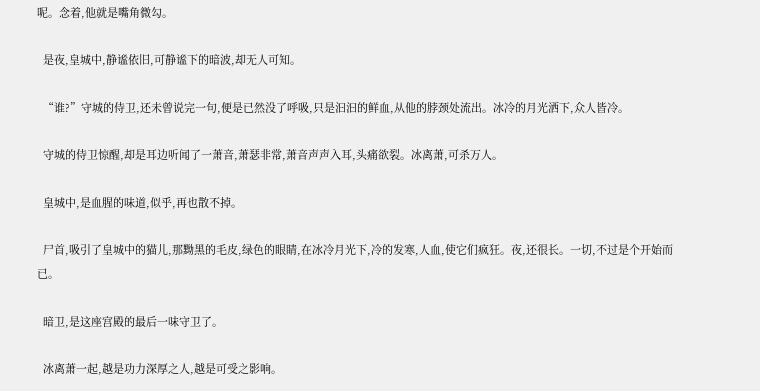呢。念着,他就是嘴角微勾。

  是夜,皇城中,静谧依旧,可静谧下的暗波,却无人可知。

  “谁?”守城的侍卫,还未曾说完一句,便是已然没了呼吸,只是汩汩的鲜血,从他的脖颈处流出。冰冷的月光洒下,众人皆冷。

  守城的侍卫惊醒,却是耳边听闻了一萧音,萧瑟非常,萧音声声入耳,头痛欲裂。冰离萧,可杀万人。

  皇城中,是血腥的味道,似乎,再也散不掉。

  尸首,吸引了皇城中的猫儿,那黝黑的毛皮,绿色的眼睛,在冰冷月光下,冷的发寒,人血,使它们疯狂。夜,还很长。一切,不过是个开始而已。

  暗卫,是这座宫殿的最后一味守卫了。

  冰离萧一起,越是功力深厚之人,越是可受之影响。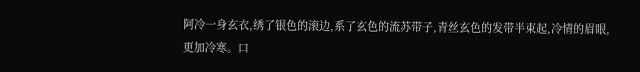阿冷一身玄衣,绣了银色的滚边,系了玄色的流苏带子,青丝玄色的发带半束起,冷情的眉眼,更加冷寒。口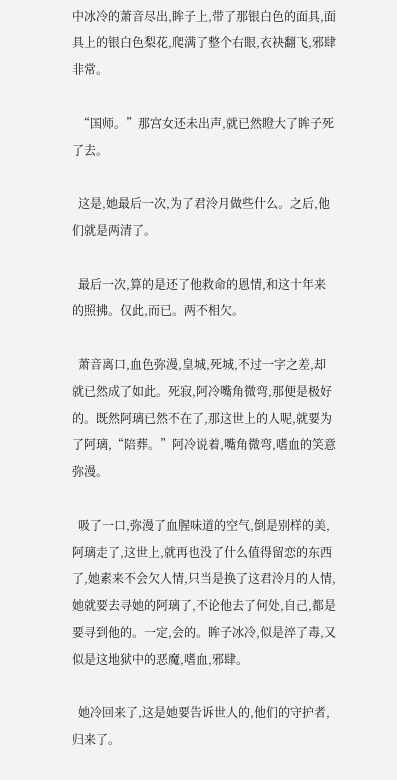中冰冷的萧音尽出,眸子上,带了那银白色的面具,面具上的银白色梨花,爬满了整个右眼,衣袂翻飞,邪肆非常。

  “国师。”那宫女还未出声,就已然瞪大了眸子死了去。

  这是,她最后一次,为了君泠月做些什么。之后,他们就是两清了。

  最后一次,算的是还了他救命的恩情,和这十年来的照拂。仅此,而已。两不相欠。

  萧音离口,血色弥漫,皇城,死城,不过一字之差,却就已然成了如此。死寂,阿冷嘴角微弯,那便是极好的。既然阿璃已然不在了,那这世上的人呢,就要为了阿璃,“陪葬。”阿冷说着,嘴角微弯,嗜血的笑意弥漫。

  吸了一口,弥漫了血腥味道的空气,倒是别样的美,阿璃走了,这世上,就再也没了什么值得留恋的东西了,她素来不会欠人情,只当是换了这君泠月的人情,她就要去寻她的阿璃了,不论他去了何处,自己,都是要寻到他的。一定,会的。眸子冰冷,似是淬了毒,又似是这地狱中的恶魔,嗜血,邪肆。

  她冷回来了,这是她要告诉世人的,他们的守护者,归来了。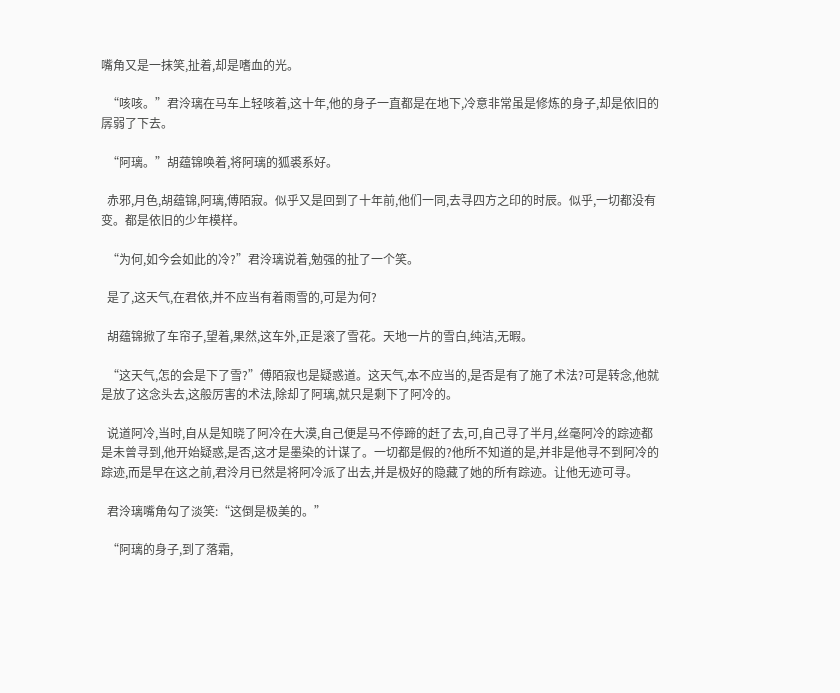嘴角又是一抹笑,扯着,却是嗜血的光。

  “咳咳。”君泠璃在马车上轻咳着,这十年,他的身子一直都是在地下,冷意非常虽是修炼的身子,却是依旧的孱弱了下去。

  “阿璃。”胡蕴锦唤着,将阿璃的狐裘系好。

  赤邪,月色,胡蕴锦,阿璃,傅陌寂。似乎又是回到了十年前,他们一同,去寻四方之印的时辰。似乎,一切都没有变。都是依旧的少年模样。

  “为何,如今会如此的冷?”君泠璃说着,勉强的扯了一个笑。

  是了,这天气,在君依,并不应当有着雨雪的,可是为何?

  胡蕴锦掀了车帘子,望着,果然,这车外,正是滚了雪花。天地一片的雪白,纯洁,无暇。

  “这天气,怎的会是下了雪?”傅陌寂也是疑惑道。这天气,本不应当的,是否是有了施了术法?可是转念,他就是放了这念头去,这般厉害的术法,除却了阿璃,就只是剩下了阿冷的。

  说道阿冷,当时,自从是知晓了阿冷在大漠,自己便是马不停蹄的赶了去,可,自己寻了半月,丝毫阿冷的踪迹都是未曾寻到,他开始疑惑,是否,这才是墨染的计谋了。一切都是假的?他所不知道的是,并非是他寻不到阿冷的踪迹,而是早在这之前,君泠月已然是将阿冷派了出去,并是极好的隐藏了她的所有踪迹。让他无迹可寻。

  君泠璃嘴角勾了淡笑:“这倒是极美的。”

  “阿璃的身子,到了落霜,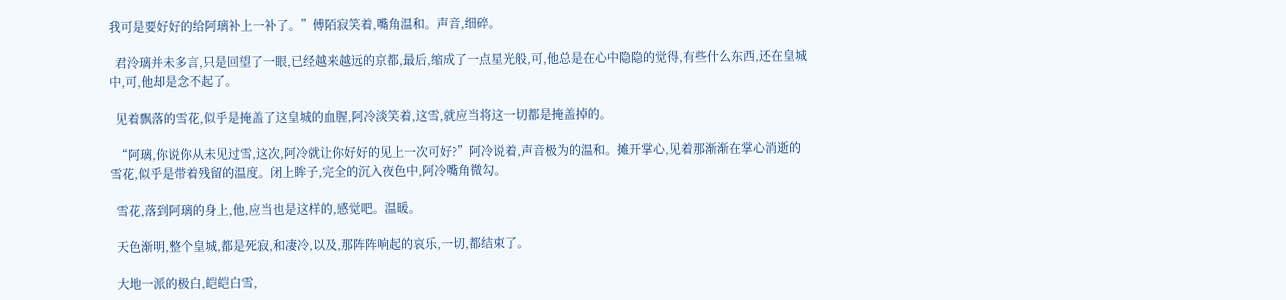我可是要好好的给阿璃补上一补了。”傅陌寂笑着,嘴角温和。声音,细碎。

  君泠璃并未多言,只是回望了一眼,已经越来越远的京都,最后,缩成了一点星光般,可,他总是在心中隐隐的觉得,有些什么东西,还在皇城中,可,他却是念不起了。

  见着飘落的雪花,似乎是掩盖了这皇城的血腥,阿冷淡笑着,这雪,就应当将这一切都是掩盖掉的。

  “阿璃,你说你从未见过雪,这次,阿冷就让你好好的见上一次可好?”阿冷说着,声音极为的温和。摊开掌心,见着那渐渐在掌心消逝的雪花,似乎是带着残留的温度。闭上眸子,完全的沉入夜色中,阿冷嘴角微勾。

  雪花,落到阿璃的身上,他,应当也是这样的,感觉吧。温暖。

  天色渐明,整个皇城,都是死寂,和凄冷,以及,那阵阵响起的哀乐,一切,都结束了。

  大地一派的极白,皑皑白雪,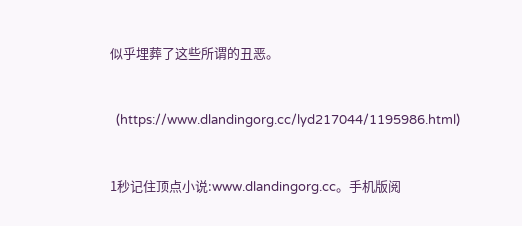似乎埋葬了这些所谓的丑恶。


  (https://www.dlandingorg.cc/lyd217044/1195986.html)


1秒记住顶点小说:www.dlandingorg.cc。手机版阅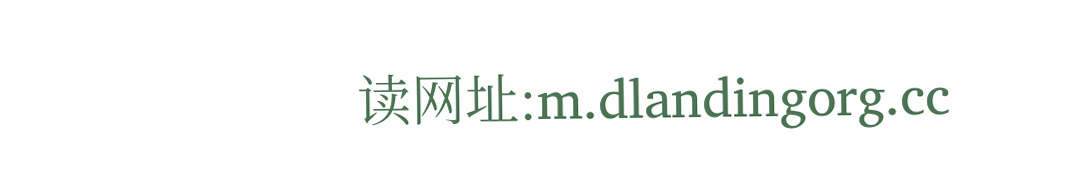读网址:m.dlandingorg.cc